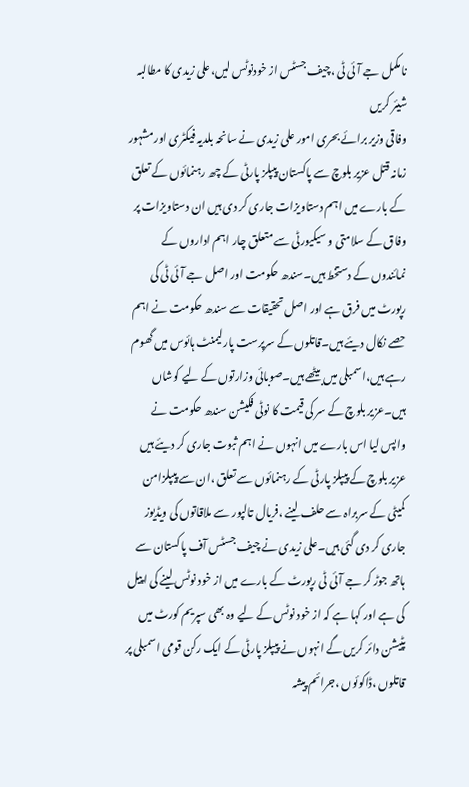نامکمل جے آئی ٹی ،چیف جسٹس از خودنوٹس لیں،علی زیدی کا مطالبہ
شیئر کریں
وفاقی وزیر برائے بحری امور علی زیدی نے سانحہ بلدیہ فیکٹری اور مشہور زمانہ قتل عزیر بلوچ سے پاکستان پیپلز پارٹی کے چھ رہنمائوں کے تعلق کے بارے میں اہم دستاویزات جاری کر دی ہیں ان دستاویزات پر وفاق کے سلامتی و سیکیورٹی سے متعلق چار اہم اداروں کے نمائندوں کے دستخط ہیں۔سندھ حکومت اور اصل جے آئی ٹی کی رپورٹ میں فرق ہے اور اصل تحقیقات سے سندھ حکومت نے اہم حصے نکال دیئے ہیں۔قاتلوں کے سرپرست پارلیمنٹ ہائوس میں گھوم رہے ہیں،اسمبلی میں بیٹھے ہیں۔صوبائی وزارتوں کے لیے کوشاں ہیں۔عزیر بلوچ کے سر کی قیمت کا نوٹی فکیشن سندھ حکومت نے واپس لیا اس بارے میں انہوں نے اہم ثبوت جاری کر دیئے ہیں عزیر بلوچ کے پیپلز پارٹی کے رہنمائوں سے تعلق ،ان سے پیپلزامن کمیٹی کے سربراہ سے حلف لینے ،فریال تالپور سے ملاقاتوں کی ویڈیوز جاری کر دی گئی ہیں۔علی زیدی نے چیف جسٹس آف پاکستان سے ہاتھ جوڑ کر جے آئی ٹی رپورٹ کے بارے میں از خود نوٹس لینے کی اپیل کی ہے اور کہا ہے کہ از خود نوٹس کے لیے وہ بھی سپریم کورٹ میں پٹیشن دائر کریں گے انہوں نے پیپلز پارٹی کے ایک رکن قومی اسمبلی پر قاتلوں ،ڈاکوئوں ،جرائم پیشہ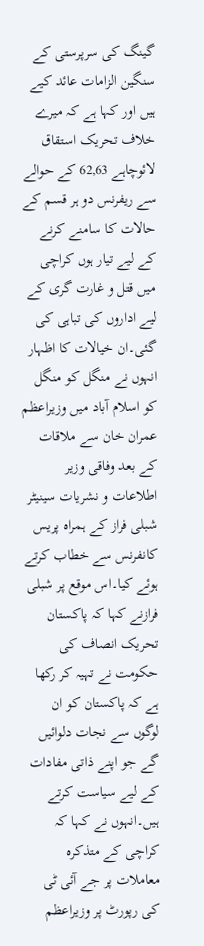گینگ کی سرپرستی کے سنگین الزامات عائد کیے ہیں اور کہا ہے کہ میرے خلاف تحریک استقاق لائوچاہے 62,63 کے حوالے سے ریفرنس دو ہر قسم کے حالات کا سامنے کرنے کے لیے تیار ہوں کراچی میں قتل و غارت گری کے لیے اداروں کی تباہی کی گئی۔ان خیالات کا اظہار انہوں نے منگل کو منگل کو اسلام آباد میں وزیراعظم عمران خان سے ملاقات کے بعد وفاقی وزیر اطلاعات و نشریات سینیٹر شبلی فراز کے ہمراہ پریس کانفرنس سے خطاب کرتے ہوئے کیا۔اس موقع پر شبلی فرازنے کہا کہ پاکستان تحریک انصاف کی حکومت نے تہیہ کر رکھا ہے کہ پاکستان کو ان لوگوں سے نجات دلوائیں گے جو اپنے ذاتی مفادات کے لیے سیاست کرتے ہیں۔انہوں نے کہا کہ کراچی کے متذکرہ معاملات پر جے آئی ٹی کی رپورٹ پر وزیراعظم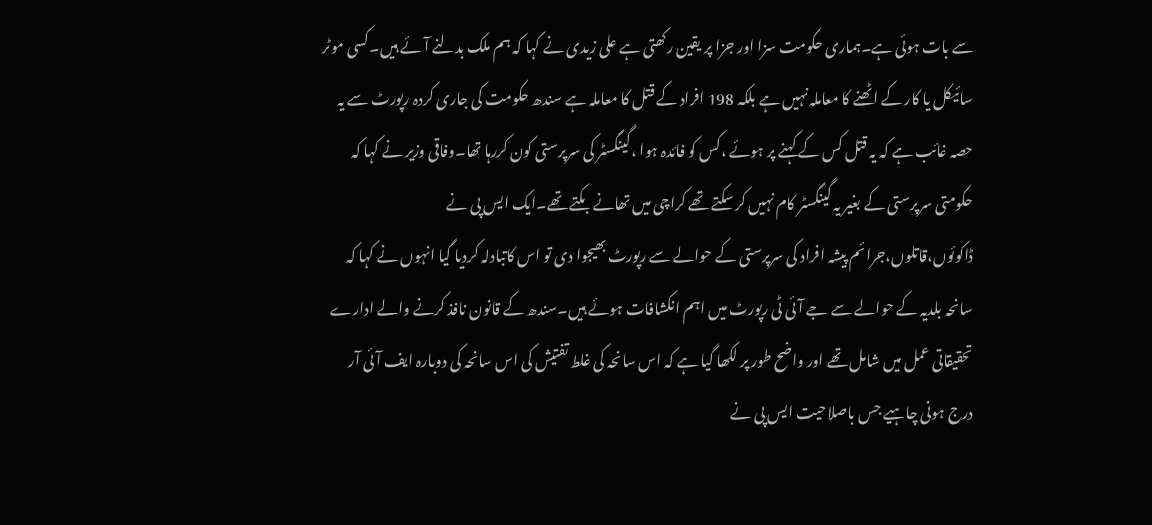سے بات ہوئی ہے۔ہماری حکومت سزا اور جزا پر یقین رکھتی ہے علی زیدی نے کہا کہ ہم ملک بدلنے آئے ہیں۔کسی موٹر سائیکل یا کار کے اٹھنے کا معاملہ نہیں ہے بلکہ 198 افراد کے قتل کا معاملہ ہے سندھ حکومت کی جاری کردہ رپورٹ سے یہ حصہ غائب ہے کہ یہ قتل کس کے کہنے پر ہوئے ،کس کو فائدہ ہوا ،گینگسٹر کی سرپرستی کون کررہا تھا۔وفاقی وزیر نے کہا کہ حکومتی سرپرستی کے بغیر یہ گینگسٹر کام نہیں کر سکتے تھے کراچی میں تھانے بکتے تھے۔ایک ایس پی نے ڈاکوئوں،قاتلوں،جرائم پیشہ افراد کی سرپرستی کے حوالے سے رپورٹ بھیجوا دی تو اس کاتبادلہ کردیا گیا انہوں نے کہا کہ سانحہ بلدیہ کے حوالے سے جے آئی ٹی رپورٹ میں اہم انکشافات ہوئے ہیں۔سندھ کے قانون نافذ کرنے والے ادارے تحقیقاتی عمل میں شامل تھے اور واضح طور پر لکھا گیا ہے کہ اس سانحہ کی غلط تفتیش کی اس سانحہ کی دوبارہ ایف آئی آر درج ہونی چاہیے جس باصلاحیت ایس پی نے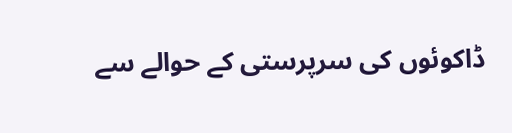ڈاکوئوں کی سرپرستی کے حوالے سے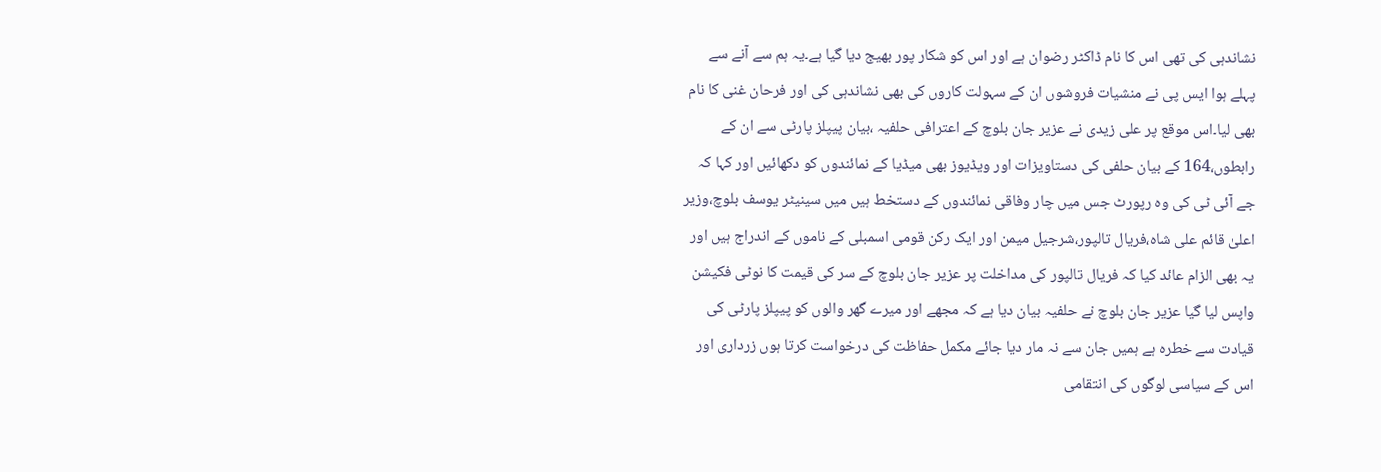نشاندہی کی تھی اس کا نام ڈاکٹر رضوان ہے اور اس کو شکار پور بھیج دیا گیا ہے۔یہ ہم سے آنے سے پہلے ہوا ایس پی نے منشیات فروشوں ان کے سہولت کاروں کی بھی نشاندہی کی اور فرحان غنی کا نام بھی لیا۔اس موقع پر علی زیدی نے عزیر جان بلوچ کے اعترافی حلفیہ ،بیان پیپلز پارٹی سے ان کے رابطوں،164 کے بیان حلفی کی دستاویزات اور ویڈیوز بھی میڈیا کے نمائندوں کو دکھائیں اور کہا کہ جے آئی ٹی کی وہ رپورٹ جس میں چار وفاقی نمائندوں کے دستخط ہیں میں سینیٹر یوسف بلوچ،وزیر اعلیٰ قائم علی شاہ،فریال تالپور،شرجیل میمن اور ایک رکن قومی اسمبلی کے ناموں کے اندراج ہیں اور یہ بھی الزام عائد کیا کہ فریال تالپور کی مداخلت پر عزیر جان بلوچ کے سر کی قیمت کا نوٹی فکیشن واپس لیا گیا عزیر جان بلوچ نے حلفیہ بیان دیا ہے کہ مجھے اور میرے گھر والوں کو پیپلز پارٹی کی قیادت سے خطرہ ہے ہمیں جان سے نہ مار دیا جائے مکمل حفاظت کی درخواست کرتا ہوں زرداری اور اس کے سیاسی لوگوں کی انتقامی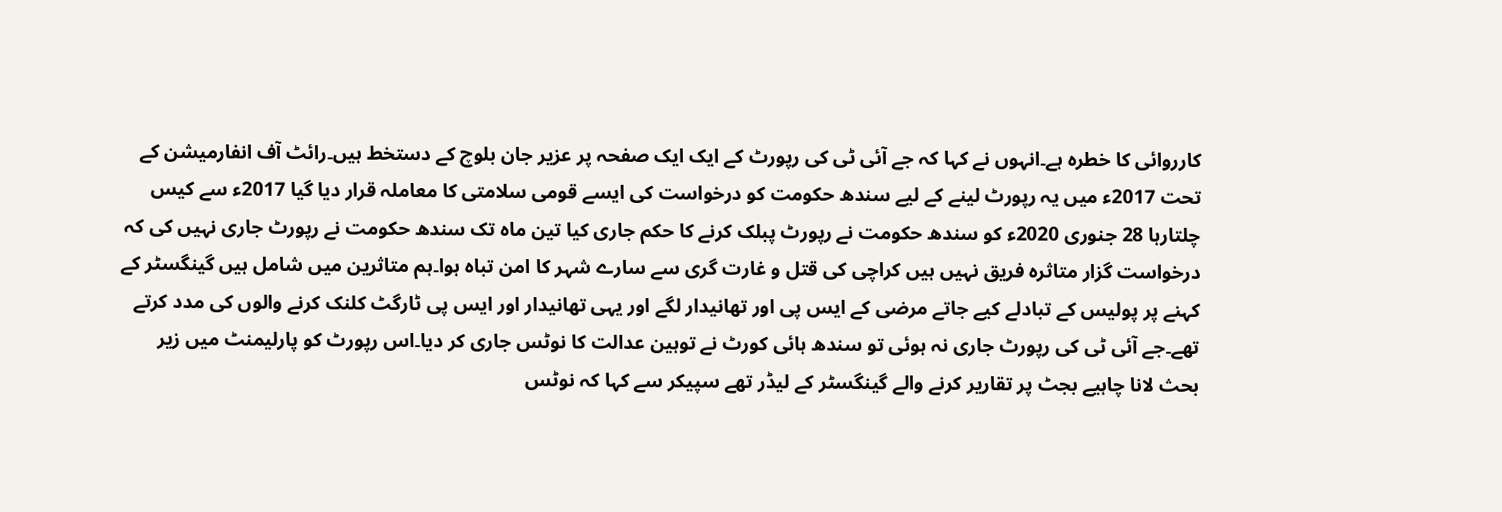کارروائی کا خطرہ ہے۔انہوں نے کہا کہ جے آئی ٹی کی رپورٹ کے ایک ایک صفحہ پر عزیر جان بلوچ کے دستخط ہیں۔رائٹ آف انفارمیشن کے تحت 2017ء میں یہ رپورٹ لینے کے لیے سندھ حکومت کو درخواست کی ایسے قومی سلامتی کا معاملہ قرار دیا گیا 2017ء سے کیس چلتارہا 28 جنوری 2020ء کو سندھ حکومت نے رپورٹ پبلک کرنے کا حکم جاری کیا تین ماہ تک سندھ حکومت نے رپورٹ جاری نہیں کی کہ درخواست گزار متاثرہ فریق نہیں ہیں کراچی کی قتل و غارت گری سے سارے شہر کا امن تباہ ہوا۔ہم متاثرین میں شامل ہیں گینگسٹر کے کہنے پر پولیس کے تبادلے کیے جاتے مرضی کے ایس پی اور تھانیدار لگے اور یہی تھانیدار اور ایس پی ٹارگٹ کلنک کرنے والوں کی مدد کرتے تھے۔جے آئی ٹی کی رپورٹ جاری نہ ہوئی تو سندھ ہائی کورٹ نے توہین عدالت کا نوٹس جاری کر دیا۔اس رپورٹ کو پارلیمنٹ میں زیر بحث لانا چاہیے بجٹ پر تقاریر کرنے والے گینگسٹر کے لیڈر تھے سپیکر سے کہا کہ نوٹس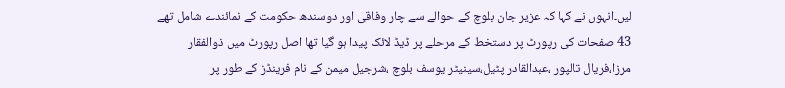لیں۔انہوں نے کہا کہ عزیر جان بلوچ کے حوالے سے چار وفاقی اور دوسندھ حکومت کے نمائندے شامل تھے 43 صفحات کی رپورٹ پر دستخط کے مرحلے پر ڈیڈ لائک پیدا ہو گیا تھا اصل رپورٹ میں ذوالفقار مرزا،فریال تالپور ،عبدالقادر پٹیل،سینیٹر یوسف بلوچ ،شرجیل میمن کے نام فرینڈز کے طور پر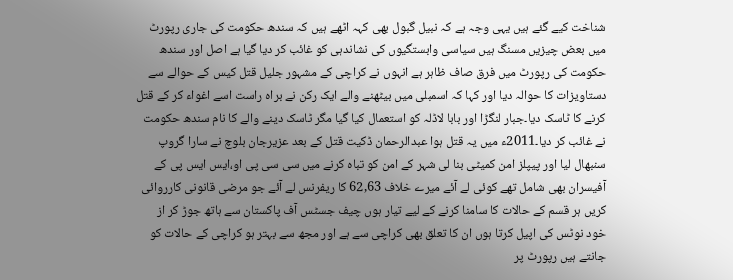شناخت کیے گئے ہیں یہی وجہ ہے کہ نبیل گبول بھی کہہ اٹھے ہیں کہ سندھ حکومت کی جاری رپورٹ میں بعض چیزیں مسنگ ہیں سیاسی وابستگیوں کی نشاندہی کو غائب کر دیا گیا ہے اصل اور سندھ حکومت کی رپورٹ میں فرق صاف ظاہر ہے انہوں نے کراچی کے مشہور جلیل قتل کیس کے حوالے سے دستاویزات کا حوالہ دیا اور کہا کہ اسمبلی میں بیٹھنے والے ایک رکن نے براہ راست اسے اغواء کر کے قتل کرنے کا ٹاسک دیا۔جبار لنگڑا اور بابا لاڈلہ کو استعمال کیا گیا مگر ٹاسک دینے والے کا نام سندھ حکومت نے غائب کر دیا۔2011ء میں یہ قتل ہوا عبدالرحمان ڈکیت قتل کے بعد عزیرجان بلوچ نے سارا گروپ سنبھال لیا اور پیپلز امن کمیٹی بنا لی شہر کے امن کو تباہ کرنے میں سی سی پی او،ایس ایس پی کے آفیسران بھی شامل تھے کوئی لے آئے میرے خلاف 62,63 کا ریفرنس لے آئے جو مرضی قانونی کارروائی کریں ہر قسم کے حالات کا سامنا کرنے کے لیے تیار ہوں چیف جسٹس آف پاکستان سے ہاتھ جوڑ کر از خود نوٹس کی اپیل کرتا ہوں ان کا تعلق بھی کراچی سے ہے اور مجھ سے بہتر ہو کراچی کے حالات کو جانتے ہیں رپورٹ پر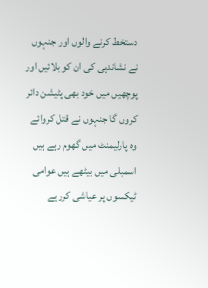دستخط کرنے والوں اور جنہوں نے نشاندہی کی ان کو بلائیں اور پوچھیں میں خود بھی پٹیشن دائر کروں گا جنہوں نے قتل کروائے وہ پارلیمنٹ میں گھوم رہے ہیں اسمبلی میں بیٹھے ہیں عوامی ٹیکسوں پر عیاشی کررہے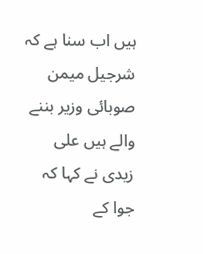ہیں اب سنا ہے کہ شرجیل میمن صوبائی وزیر بننے والے ہیں علی زیدی نے کہا کہ جوا کے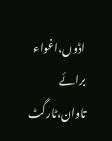اڈوں،اغواء برائے تاوان،ٹارگٹ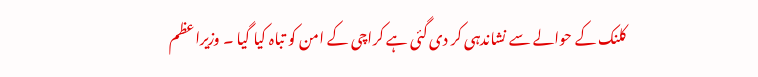کلنک کے حوالے سے نشاندہی کر دی گئی ہے کراچی کے امن کو تباہ کیا گیا ۔ وزیراعظم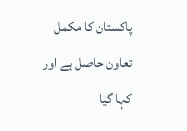پاکستان کا مکمل تعاون حاصل ہے اور کہا گیا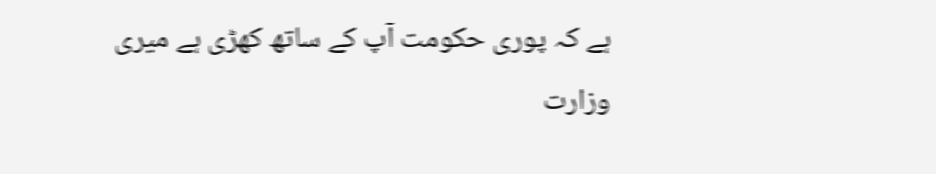ہے کہ پوری حکومت آپ کے ساتھ کھڑی ہے میری وزارت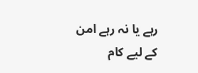رہے یا نہ رہے امن کے لیے کام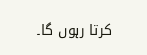کرتا رہوں گا۔